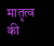मातृत्व की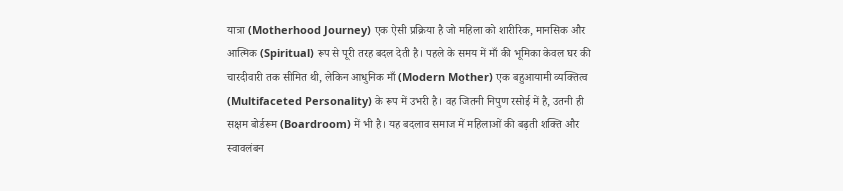यात्रा (Motherhood Journey) एक ऐसी प्रक्रिया है जो महिला को शारीरिक, मानसिक और आत्मिक (Spiritual) रूप से पूरी तरह बदल देती है। पहले के समय में माँ की भूमिका केवल घर की चारदीवारी तक सीमित थी, लेकिन आधुनिक माँ (Modern Mother) एक बहुआयामी व्यक्तित्व (Multifaceted Personality) के रूप में उभरी है। वह जितनी निपुण रसोई में है, उतनी ही सक्षम बोर्डरूम (Boardroom) में भी है। यह बदलाव समाज में महिलाओं की बढ़ती शक्ति और स्वावलंबन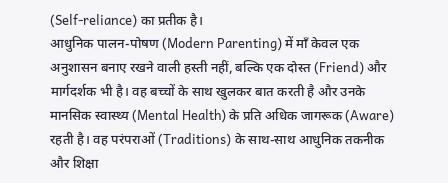(Self-reliance) का प्रतीक है।
आधुनिक पालन-पोषण (Modern Parenting) में माँ केवल एक अनुशासन बनाए रखने वाली हस्ती नहीं, बल्कि एक दोस्त (Friend) और मार्गदर्शक भी है। वह बच्चों के साथ खुलकर बात करती है और उनके मानसिक स्वास्थ्य (Mental Health) के प्रति अधिक जागरूक (Aware) रहती है। वह परंपराओं (Traditions) के साथ-साथ आधुनिक तकनीक और शिक्षा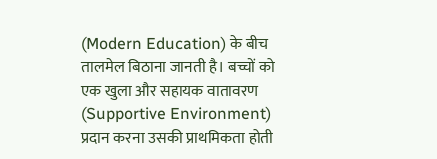(Modern Education) के बीच तालमेल बिठाना जानती है। बच्चों को एक खुला और सहायक वातावरण (Supportive Environment) प्रदान करना उसकी प्राथमिकता होती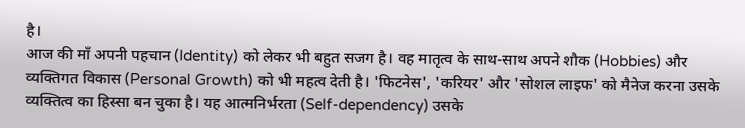है।
आज की माँ अपनी पहचान (Identity) को लेकर भी बहुत सजग है। वह मातृत्व के साथ-साथ अपने शौक (Hobbies) और व्यक्तिगत विकास (Personal Growth) को भी महत्व देती है। 'फिटनेस', 'करियर' और 'सोशल लाइफ' को मैनेज करना उसके व्यक्तित्व का हिस्सा बन चुका है। यह आत्मनिर्भरता (Self-dependency) उसके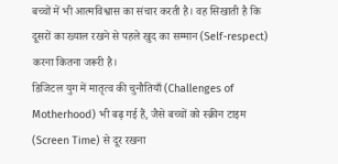बच्चों में भी आत्मविश्वास का संचार करती है। वह सिखाती है कि दूसरों का ख्याल रखने से पहले खुद का सम्मान (Self-respect) करना कितना जरूरी है।
डिजिटल युग में मातृत्व की चुनौतियाँ (Challenges of Motherhood) भी बढ़ गई हैं, जैसे बच्चों को स्क्रीन टाइम (Screen Time) से दूर रखना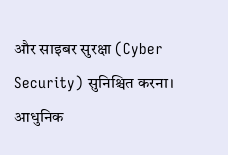और साइबर सुरक्षा (Cyber Security) सुनिश्चित करना। आधुनिक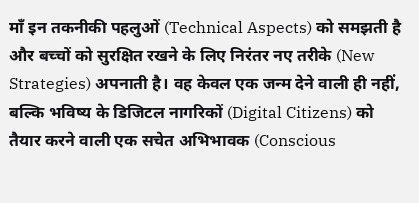माँ इन तकनीकी पहलुओं (Technical Aspects) को समझती है और बच्चों को सुरक्षित रखने के लिए निरंतर नए तरीके (New Strategies) अपनाती है। वह केवल एक जन्म देने वाली ही नहीं, बल्कि भविष्य के डिजिटल नागरिकों (Digital Citizens) को तैयार करने वाली एक सचेत अभिभावक (Conscious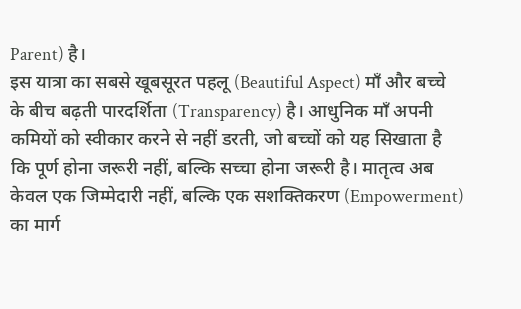Parent) है।
इस यात्रा का सबसे खूबसूरत पहलू (Beautiful Aspect) माँ और बच्चे के बीच बढ़ती पारदर्शिता (Transparency) है। आधुनिक माँ अपनी कमियों को स्वीकार करने से नहीं डरती, जो बच्चों को यह सिखाता है कि पूर्ण होना जरूरी नहीं, बल्कि सच्चा होना जरूरी है। मातृत्व अब केवल एक जिम्मेदारी नहीं, बल्कि एक सशक्तिकरण (Empowerment) का मार्ग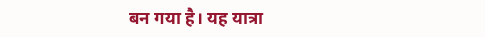बन गया है। यह यात्रा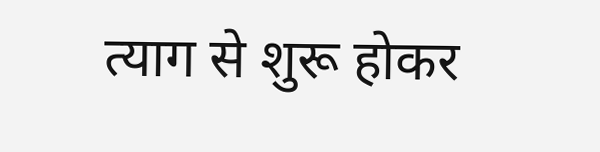त्याग से शुरू होकर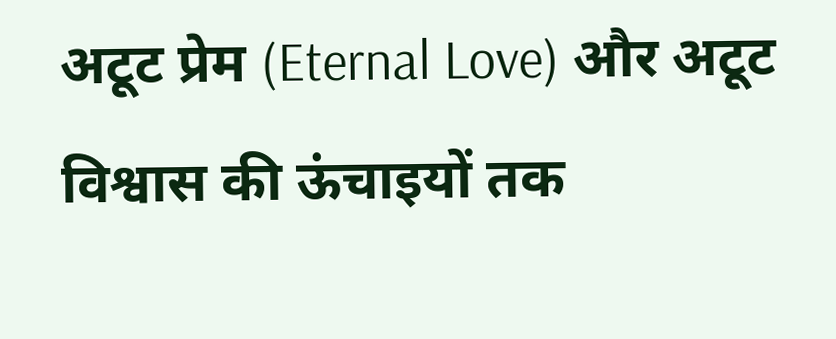अटूट प्रेम (Eternal Love) और अटूट विश्वास की ऊंचाइयों तक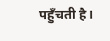पहुँचती है।